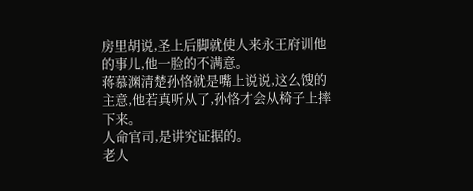房里胡说,圣上后脚就使人来永王府训他的事儿,他一脸的不满意。
蒋慕渊清楚孙恪就是嘴上说说,这么馊的主意,他若真听从了,孙恪才会从椅子上摔下来。
人命官司,是讲究证据的。
老人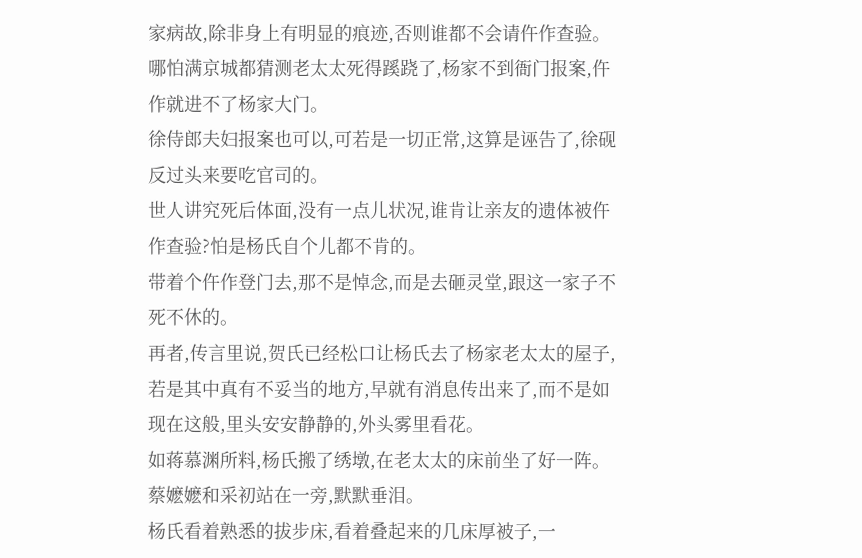家病故,除非身上有明显的痕迹,否则谁都不会请仵作查验。
哪怕满京城都猜测老太太死得蹊跷了,杨家不到衙门报案,仵作就进不了杨家大门。
徐侍郎夫妇报案也可以,可若是一切正常,这算是诬告了,徐砚反过头来要吃官司的。
世人讲究死后体面,没有一点儿状况,谁肯让亲友的遗体被仵作查验?怕是杨氏自个儿都不肯的。
带着个仵作登门去,那不是悼念,而是去砸灵堂,跟这一家子不死不休的。
再者,传言里说,贺氏已经松口让杨氏去了杨家老太太的屋子,若是其中真有不妥当的地方,早就有消息传出来了,而不是如现在这般,里头安安静静的,外头雾里看花。
如蒋慕渊所料,杨氏搬了绣墩,在老太太的床前坐了好一阵。
蔡嬷嬷和采初站在一旁,默默垂泪。
杨氏看着熟悉的拔步床,看着叠起来的几床厚被子,一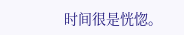时间很是恍惚。